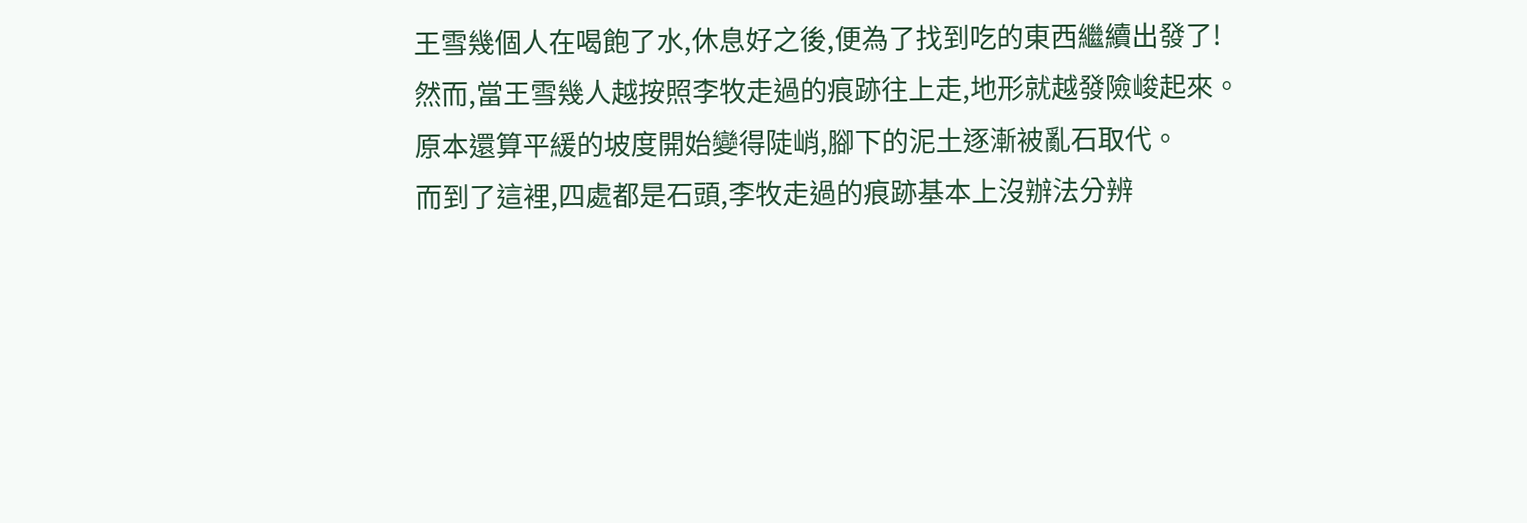王雪幾個人在喝飽了水,休息好之後,便為了找到吃的東西繼續出發了!
然而,當王雪幾人越按照李牧走過的痕跡往上走,地形就越發險峻起來。
原本還算平緩的坡度開始變得陡峭,腳下的泥土逐漸被亂石取代。
而到了這裡,四處都是石頭,李牧走過的痕跡基本上沒辦法分辨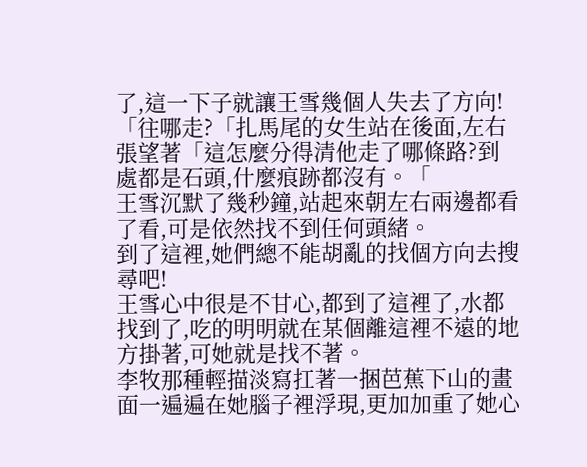了,這一下子就讓王雪幾個人失去了方向!
「往哪走?「扎馬尾的女生站在後面,左右張望著「這怎麼分得清他走了哪條路?到處都是石頭,什麼痕跡都沒有。「
王雪沉默了幾秒鐘,站起來朝左右兩邊都看了看,可是依然找不到任何頭緒。
到了這裡,她們總不能胡亂的找個方向去搜尋吧!
王雪心中很是不甘心,都到了這裡了,水都找到了,吃的明明就在某個離這裡不遠的地方掛著,可她就是找不著。
李牧那種輕描淡寫扛著一捆芭蕉下山的畫面一遍遍在她腦子裡浮現,更加加重了她心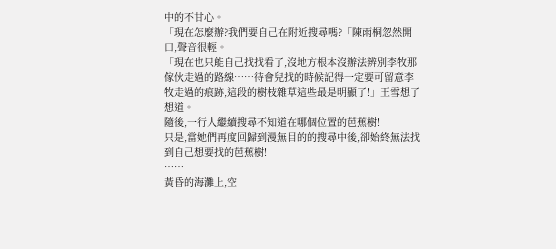中的不甘心。
「現在怎麼辦?我們要自己在附近搜尋嗎?「陳雨桐忽然開口,聲音很輕。
「現在也只能自己找找看了,沒地方根本沒辦法辨別李牧那傢伙走過的路線……待會兒找的時候記得一定要可留意李牧走過的痕跡,這段的樹枝雜草這些最是明顯了!」王雪想了想道。
隨後,一行人繼續搜尋不知道在哪個位置的芭蕉樹!
只是,當她們再度回歸到漫無目的的搜尋中後,卻始終無法找到自己想要找的芭蕉樹!
……
黃昏的海灘上,空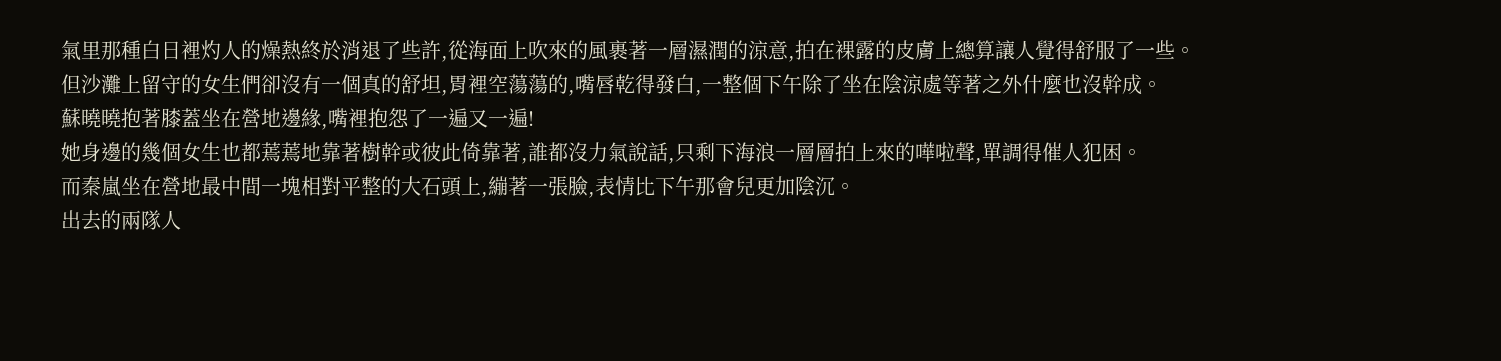氣里那種白日裡灼人的燥熱終於消退了些許,從海面上吹來的風裹著一層濕潤的涼意,拍在裸露的皮膚上總算讓人覺得舒服了一些。
但沙灘上留守的女生們卻沒有一個真的舒坦,胃裡空蕩蕩的,嘴唇乾得發白,一整個下午除了坐在陰涼處等著之外什麼也沒幹成。
蘇曉曉抱著膝蓋坐在營地邊緣,嘴裡抱怨了一遍又一遍!
她身邊的幾個女生也都蔫蔫地靠著樹幹或彼此倚靠著,誰都沒力氣說話,只剩下海浪一層層拍上來的嘩啦聲,單調得催人犯困。
而秦嵐坐在營地最中間一塊相對平整的大石頭上,繃著一張臉,表情比下午那會兒更加陰沉。
出去的兩隊人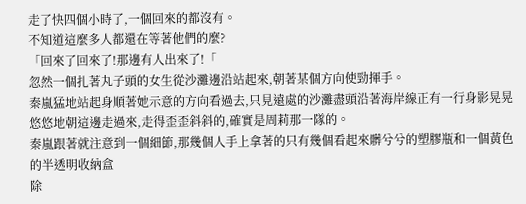走了快四個小時了,一個回來的都沒有。
不知道這麼多人都還在等著他們的麼?
「回來了回來了!那邊有人出來了!「
忽然一個扎著丸子頭的女生從沙灘邊沿站起來,朝著某個方向使勁揮手。
秦嵐猛地站起身順著她示意的方向看過去,只見遠處的沙灘盡頭沿著海岸線正有一行身影晃晃悠悠地朝這邊走過來,走得歪歪斜斜的,確實是周莉那一隊的。
秦嵐跟著就注意到一個細節,那幾個人手上拿著的只有幾個看起來髒兮兮的塑膠瓶和一個黃色的半透明收納盒
除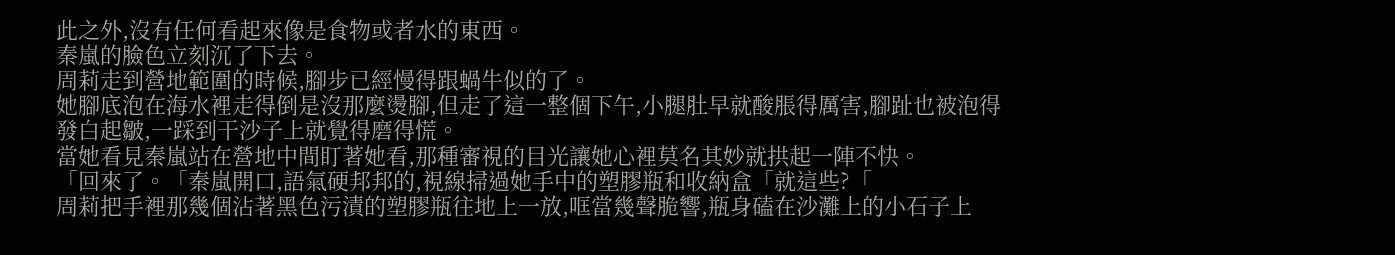此之外,沒有任何看起來像是食物或者水的東西。
秦嵐的臉色立刻沉了下去。
周莉走到營地範圍的時候,腳步已經慢得跟蝸牛似的了。
她腳底泡在海水裡走得倒是沒那麼燙腳,但走了這一整個下午,小腿肚早就酸脹得厲害,腳趾也被泡得發白起皺,一踩到干沙子上就覺得磨得慌。
當她看見秦嵐站在營地中間盯著她看,那種審視的目光讓她心裡莫名其妙就拱起一陣不快。
「回來了。「秦嵐開口,語氣硬邦邦的,視線掃過她手中的塑膠瓶和收納盒「就這些?「
周莉把手裡那幾個沾著黑色污漬的塑膠瓶往地上一放,哐當幾聲脆響,瓶身磕在沙灘上的小石子上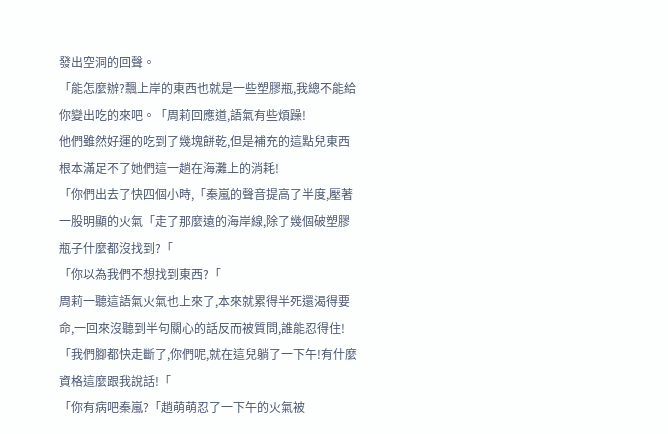發出空洞的回聲。
「能怎麼辦?飄上岸的東西也就是一些塑膠瓶,我總不能給你變出吃的來吧。「周莉回應道,語氣有些煩躁!
他們雖然好運的吃到了幾塊餅乾,但是補充的這點兒東西根本滿足不了她們這一趟在海灘上的消耗!
「你們出去了快四個小時,「秦嵐的聲音提高了半度,壓著一股明顯的火氣「走了那麼遠的海岸線,除了幾個破塑膠瓶子什麼都沒找到?「
「你以為我們不想找到東西?「
周莉一聽這語氣火氣也上來了,本來就累得半死還渴得要命,一回來沒聽到半句關心的話反而被質問,誰能忍得住!
「我們腳都快走斷了,你們呢,就在這兒躺了一下午!有什麼資格這麼跟我說話!「
「你有病吧秦嵐?「趙萌萌忍了一下午的火氣被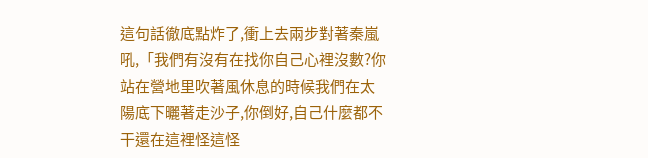這句話徹底點炸了,衝上去兩步對著秦嵐吼,「我們有沒有在找你自己心裡沒數?你站在營地里吹著風休息的時候我們在太陽底下曬著走沙子,你倒好,自己什麼都不干還在這裡怪這怪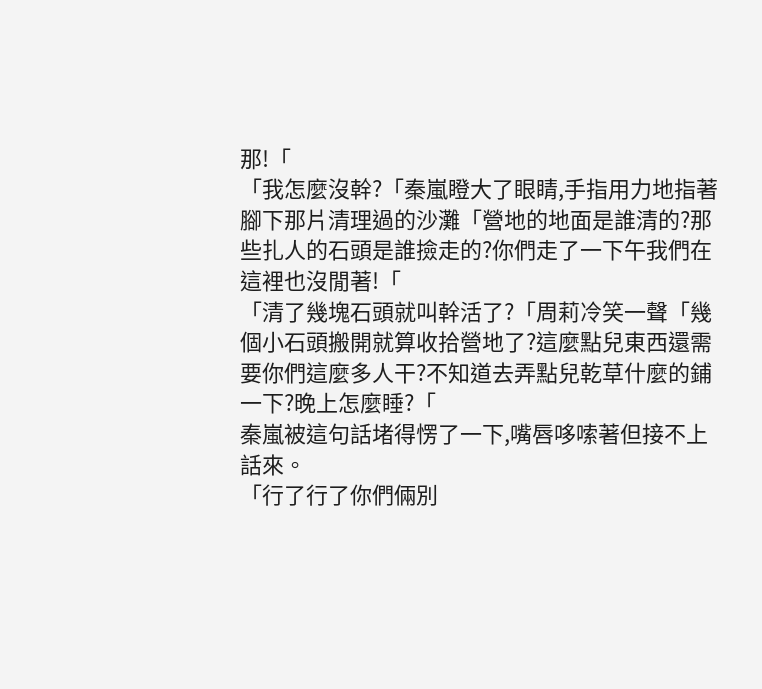那!「
「我怎麼沒幹?「秦嵐瞪大了眼睛,手指用力地指著腳下那片清理過的沙灘「營地的地面是誰清的?那些扎人的石頭是誰撿走的?你們走了一下午我們在這裡也沒閒著!「
「清了幾塊石頭就叫幹活了?「周莉冷笑一聲「幾個小石頭搬開就算收拾營地了?這麼點兒東西還需要你們這麼多人干?不知道去弄點兒乾草什麼的鋪一下?晚上怎麼睡?「
秦嵐被這句話堵得愣了一下,嘴唇哆嗦著但接不上話來。
「行了行了你們倆別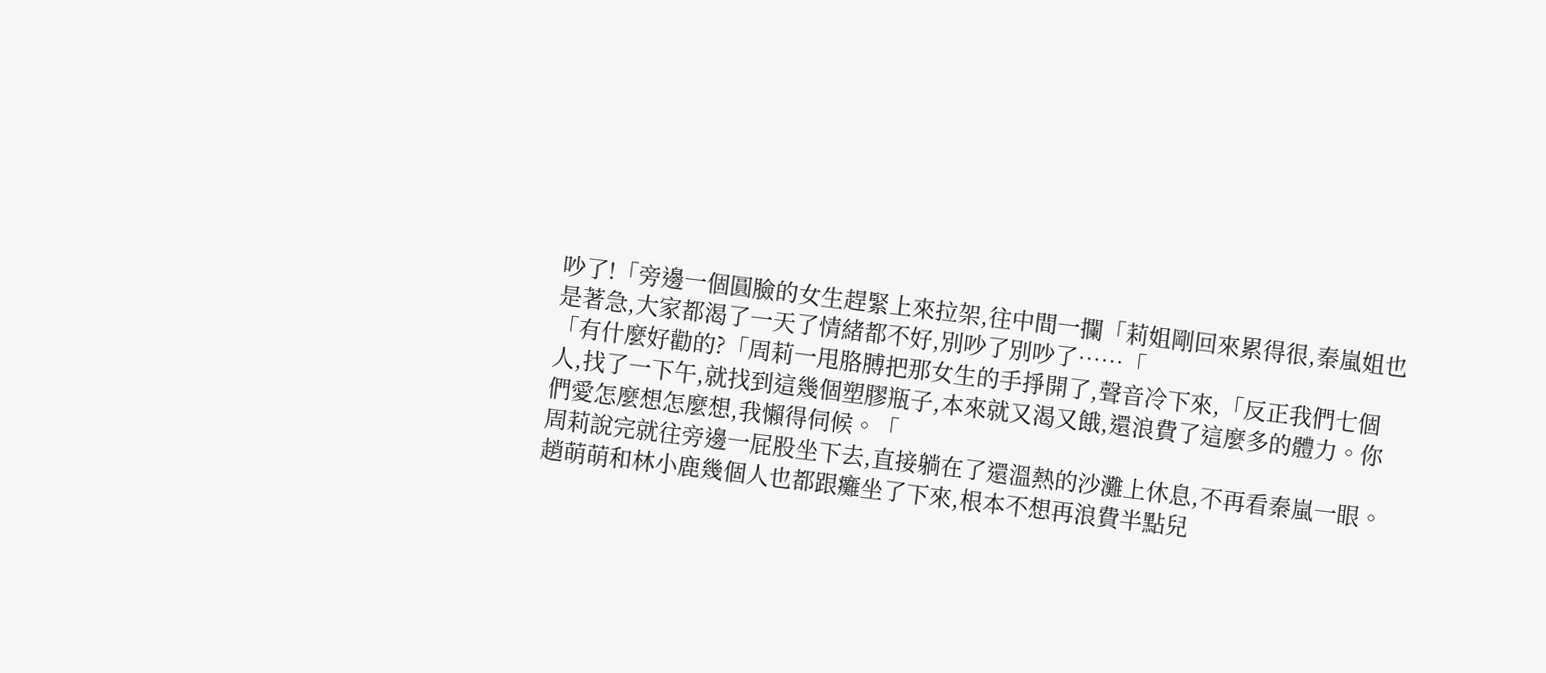吵了!「旁邊一個圓臉的女生趕緊上來拉架,往中間一攔「莉姐剛回來累得很,秦嵐姐也是著急,大家都渴了一天了情緒都不好,別吵了別吵了……「
「有什麼好勸的?「周莉一甩胳膊把那女生的手掙開了,聲音冷下來,「反正我們七個人,找了一下午,就找到這幾個塑膠瓶子,本來就又渴又餓,還浪費了這麼多的體力。你們愛怎麼想怎麼想,我懶得伺候。「
周莉說完就往旁邊一屁股坐下去,直接躺在了還溫熱的沙灘上休息,不再看秦嵐一眼。
趙萌萌和林小鹿幾個人也都跟癱坐了下來,根本不想再浪費半點兒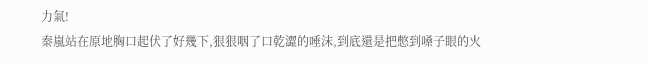力氣!
秦嵐站在原地胸口起伏了好幾下,狠狠咽了口乾澀的唾沫,到底還是把憋到嗓子眼的火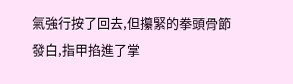氣強行按了回去,但攥緊的拳頭骨節發白,指甲掐進了掌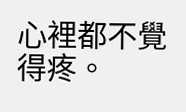心裡都不覺得疼。